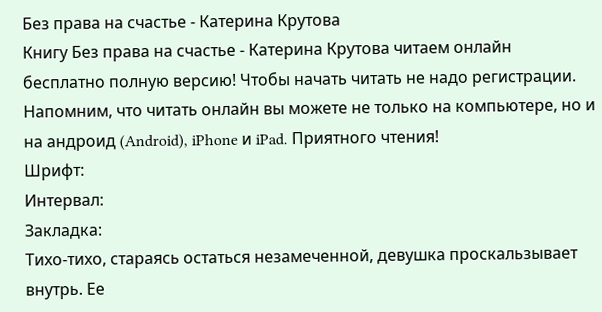Без права на счастье - Катерина Крутова
Книгу Без права на счастье - Катерина Крутова читаем онлайн бесплатно полную версию! Чтобы начать читать не надо регистрации. Напомним, что читать онлайн вы можете не только на компьютере, но и на андроид (Android), iPhone и iPad. Приятного чтения!
Шрифт:
Интервал:
Закладка:
Тихо-тихо, стараясь остаться незамеченной, девушка проскальзывает внутрь. Ее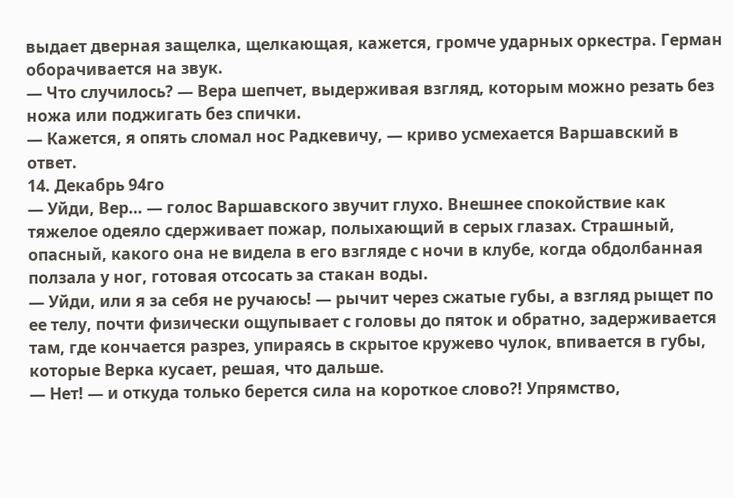выдает дверная защелка, щелкающая, кажется, громче ударных оркестра. Герман оборачивается на звук.
— Что случилось? — Вера шепчет, выдерживая взгляд, которым можно резать без ножа или поджигать без спички.
— Кажется, я опять сломал нос Радкевичу, — криво усмехается Варшавский в ответ.
14. Декабрь 94го
— Уйди, Вер… — голос Варшавского звучит глухо. Внешнее спокойствие как тяжелое одеяло сдерживает пожар, полыхающий в серых глазах. Страшный, опасный, какого она не видела в его взгляде с ночи в клубе, когда обдолбанная ползала у ног, готовая отсосать за стакан воды.
— Уйди, или я за себя не ручаюсь! — рычит через сжатые губы, а взгляд рыщет по ее телу, почти физически ощупывает с головы до пяток и обратно, задерживается там, где кончается разрез, упираясь в скрытое кружево чулок, впивается в губы, которые Верка кусает, решая, что дальше.
— Нет! — и откуда только берется сила на короткое слово?! Упрямство,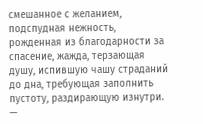смешанное с желанием, подспудная нежность, рожденная из благодарности за спасение, жажда, терзающая душу, испившую чашу страданий до дна, требующая заполнить пустоту, раздирающую изнутри.
—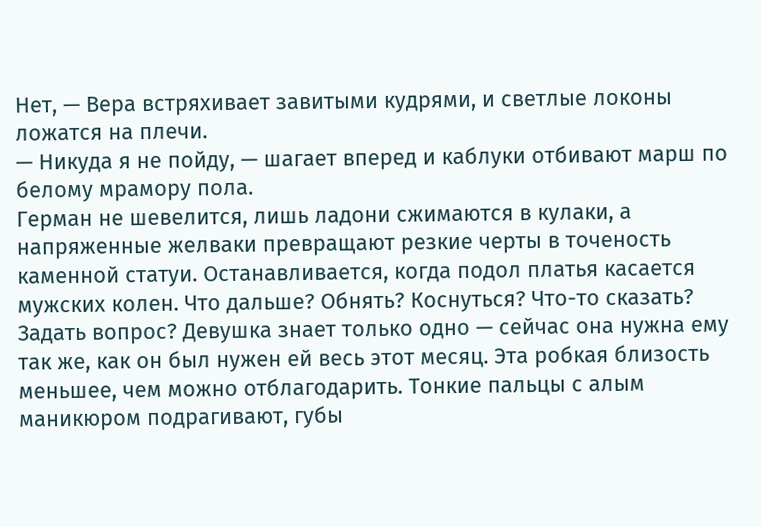Нет, — Вера встряхивает завитыми кудрями, и светлые локоны ложатся на плечи.
— Никуда я не пойду, — шагает вперед и каблуки отбивают марш по белому мрамору пола.
Герман не шевелится, лишь ладони сжимаются в кулаки, а напряженные желваки превращают резкие черты в точеность каменной статуи. Останавливается, когда подол платья касается мужских колен. Что дальше? Обнять? Коснуться? Что-то сказать? Задать вопрос? Девушка знает только одно — сейчас она нужна ему так же, как он был нужен ей весь этот месяц. Эта робкая близость меньшее, чем можно отблагодарить. Тонкие пальцы с алым маникюром подрагивают, губы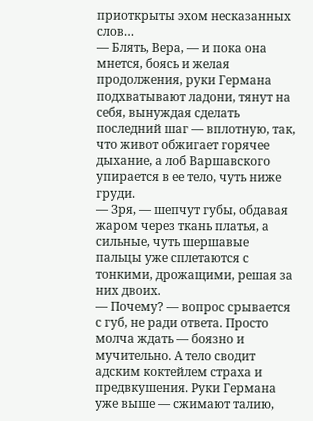приоткрыты эхом несказанных слов…
— Блять, Вера, — и пока она мнется, боясь и желая продолжения, руки Германа подхватывают ладони, тянут на себя, вынуждая сделать последний шаг — вплотную, так, что живот обжигает горячее дыхание, а лоб Варшавского упирается в ее тело, чуть ниже груди.
— Зря, — шепчут губы, обдавая жаром через ткань платья, а сильные, чуть шершавые пальцы уже сплетаются с тонкими, дрожащими, решая за них двоих.
— Почему? — вопрос срывается с губ, не ради ответа. Просто молча ждать — боязно и мучительно. А тело сводит адским коктейлем страха и предвкушения. Руки Германа уже выше — сжимают талию,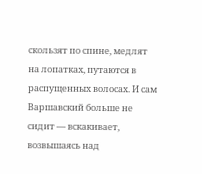скользят по спине, медлят на лопатках, путаются в распущенных волосах. И сам Варшавский больше не сидит — вскакивает, возвышаясь над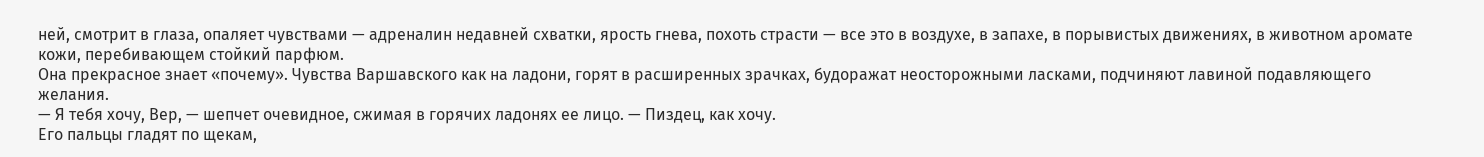ней, смотрит в глаза, опаляет чувствами — адреналин недавней схватки, ярость гнева, похоть страсти — все это в воздухе, в запахе, в порывистых движениях, в животном аромате кожи, перебивающем стойкий парфюм.
Она прекрасное знает «почему». Чувства Варшавского как на ладони, горят в расширенных зрачках, будоражат неосторожными ласками, подчиняют лавиной подавляющего желания.
— Я тебя хочу, Вер, — шепчет очевидное, сжимая в горячих ладонях ее лицо. — Пиздец, как хочу.
Его пальцы гладят по щекам,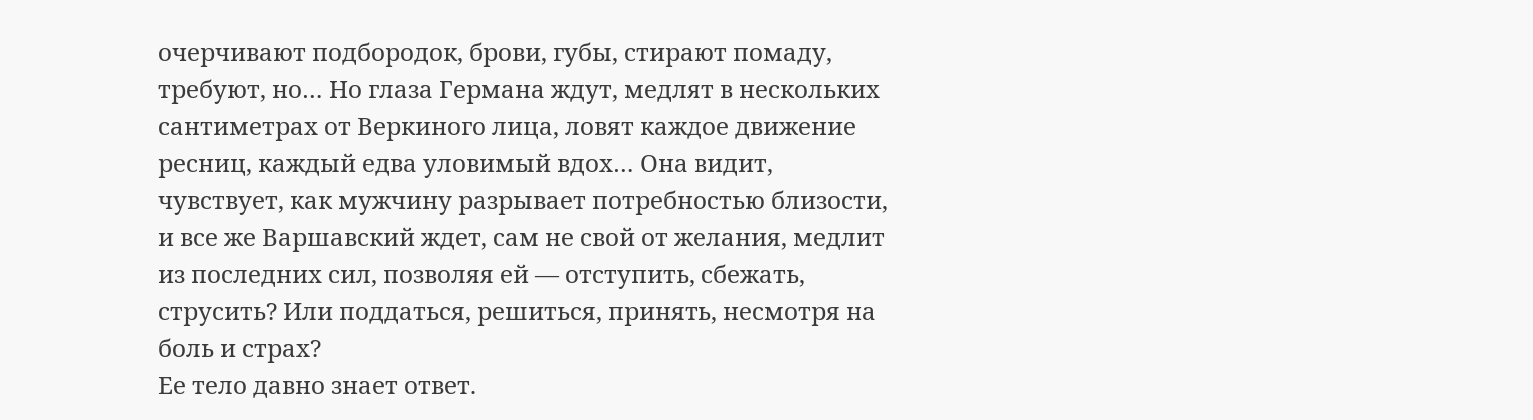очерчивают подбородок, брови, губы, стирают помаду, требуют, но… Но глаза Германа ждут, медлят в нескольких сантиметрах от Веркиного лица, ловят каждое движение ресниц, каждый едва уловимый вдох… Она видит, чувствует, как мужчину разрывает потребностью близости, и все же Варшавский ждет, сам не свой от желания, медлит из последних сил, позволяя ей — отступить, сбежать, струсить? Или поддаться, решиться, принять, несмотря на боль и страх?
Ее тело давно знает ответ.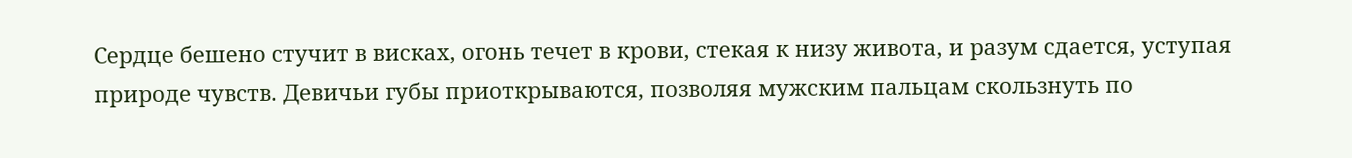Сердце бешено стучит в висках, огонь течет в крови, стекая к низу живота, и разум сдается, уступая природе чувств. Девичьи губы приоткрываются, позволяя мужским пальцам скользнуть по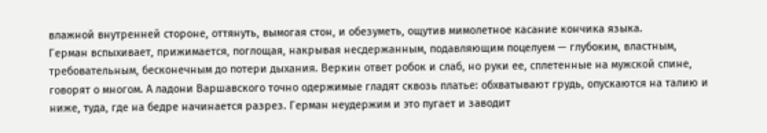влажной внутренней стороне, оттянуть, вымогая стон, и обезуметь, ощутив мимолетное касание кончика языка.
Герман вспыхивает, прижимается, поглощая, накрывая несдержанным, подавляющим поцелуем — глубоким, властным, требовательным, бесконечным до потери дыхания. Веркин ответ робок и слаб, но руки ее, сплетенные на мужской спине, говорят о многом. А ладони Варшавского точно одержимые гладят сквозь платье: обхватывают грудь, опускаются на талию и ниже, туда, где на бедре начинается разрез. Герман неудержим и это пугает и заводит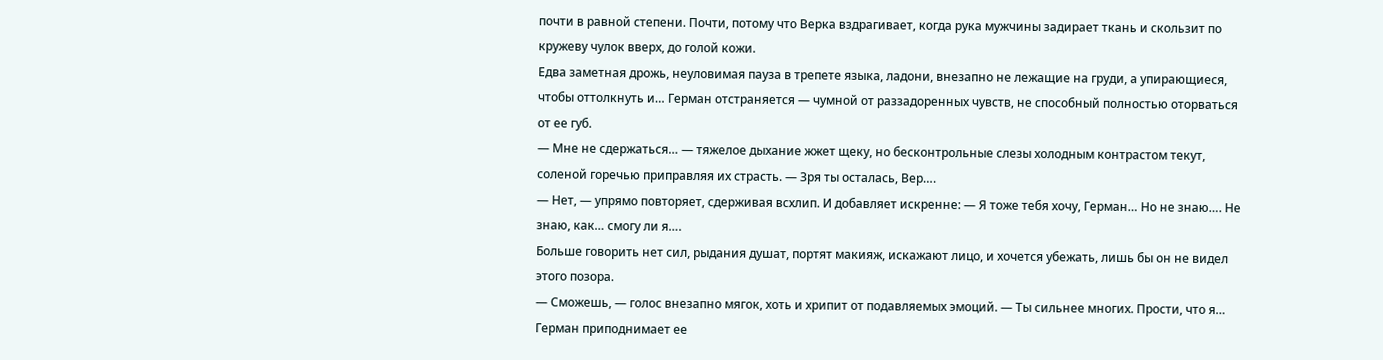почти в равной степени. Почти, потому что Верка вздрагивает, когда рука мужчины задирает ткань и скользит по кружеву чулок вверх, до голой кожи.
Едва заметная дрожь, неуловимая пауза в трепете языка, ладони, внезапно не лежащие на груди, а упирающиеся, чтобы оттолкнуть и… Герман отстраняется — чумной от раззадоренных чувств, не способный полностью оторваться от ее губ.
— Мне не сдержаться… — тяжелое дыхание жжет щеку, но бесконтрольные слезы холодным контрастом текут, соленой горечью приправляя их страсть. — Зря ты осталась, Вер….
— Нет, — упрямо повторяет, сдерживая всхлип. И добавляет искренне: — Я тоже тебя хочу, Герман… Но не знаю…. Не знаю, как… смогу ли я….
Больше говорить нет сил, рыдания душат, портят макияж, искажают лицо, и хочется убежать, лишь бы он не видел этого позора.
— Сможешь, — голос внезапно мягок, хоть и хрипит от подавляемых эмоций. — Ты сильнее многих. Прости, что я…
Герман приподнимает ее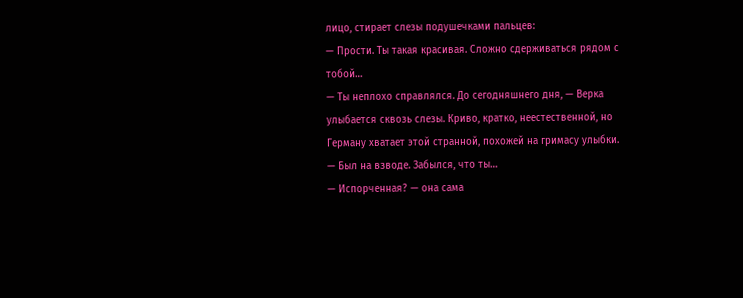лицо, стирает слезы подушечками пальцев:
— Прости. Ты такая красивая. Сложно сдерживаться рядом с тобой…
— Ты неплохо справлялся. До сегодняшнего дня, — Верка улыбается сквозь слезы. Криво, кратко, неестественной, но Герману хватает этой странной, похожей на гримасу улыбки.
— Был на взводе. Забылся, что ты…
— Испорченная? — она сама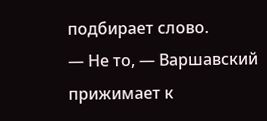подбирает слово.
— Не то, — Варшавский прижимает к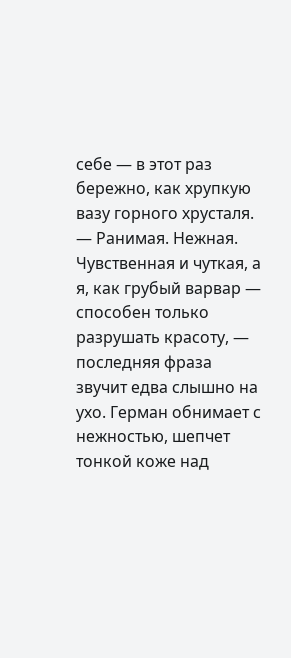себе — в этот раз бережно, как хрупкую вазу горного хрусталя. — Ранимая. Нежная. Чувственная и чуткая, а я, как грубый варвар — способен только разрушать красоту, — последняя фраза звучит едва слышно на ухо. Герман обнимает с нежностью, шепчет тонкой коже над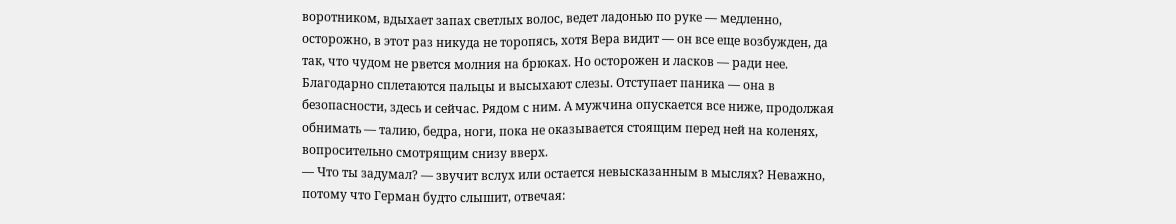воротником, вдыхает запах светлых волос, ведет ладонью по руке — медленно, осторожно, в этот раз никуда не торопясь, хотя Вера видит — он все еще возбужден, да так, что чудом не рвется молния на брюках. Но осторожен и ласков — ради нее.
Благодарно сплетаются пальцы и высыхают слезы. Отступает паника — она в безопасности, здесь и сейчас. Рядом с ним. А мужчина опускается все ниже, продолжая обнимать — талию, бедра, ноги, пока не оказывается стоящим перед ней на коленях, вопросительно смотрящим снизу вверх.
— Что ты задумал? — звучит вслух или остается невысказанным в мыслях? Неважно, потому что Герман будто слышит, отвечая: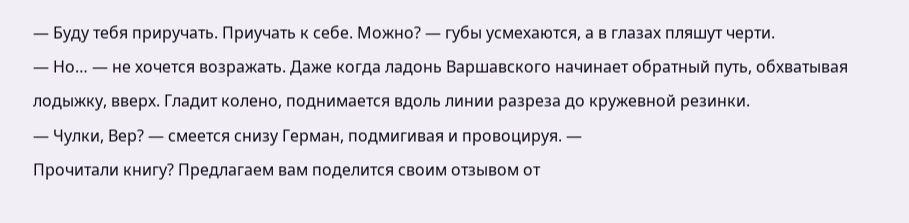— Буду тебя приручать. Приучать к себе. Можно? — губы усмехаются, а в глазах пляшут черти.
— Но… — не хочется возражать. Даже когда ладонь Варшавского начинает обратный путь, обхватывая лодыжку, вверх. Гладит колено, поднимается вдоль линии разреза до кружевной резинки.
— Чулки, Вер? — смеется снизу Герман, подмигивая и провоцируя. —
Прочитали книгу? Предлагаем вам поделится своим отзывом от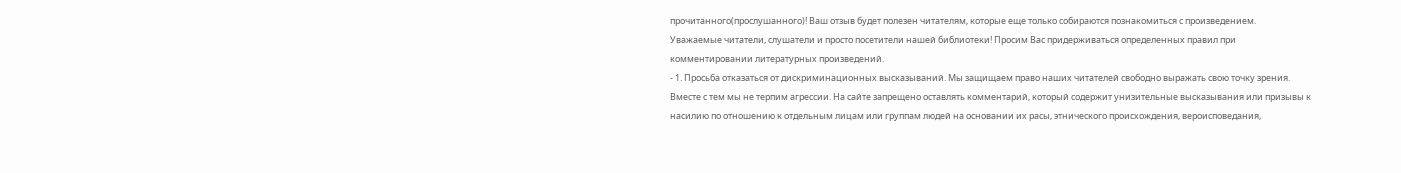прочитанного(прослушанного)! Ваш отзыв будет полезен читателям, которые еще только собираются познакомиться с произведением.
Уважаемые читатели, слушатели и просто посетители нашей библиотеки! Просим Вас придерживаться определенных правил при комментировании литературных произведений.
- 1. Просьба отказаться от дискриминационных высказываний. Мы защищаем право наших читателей свободно выражать свою точку зрения. Вместе с тем мы не терпим агрессии. На сайте запрещено оставлять комментарий, который содержит унизительные высказывания или призывы к насилию по отношению к отдельным лицам или группам людей на основании их расы, этнического происхождения, вероисповедания,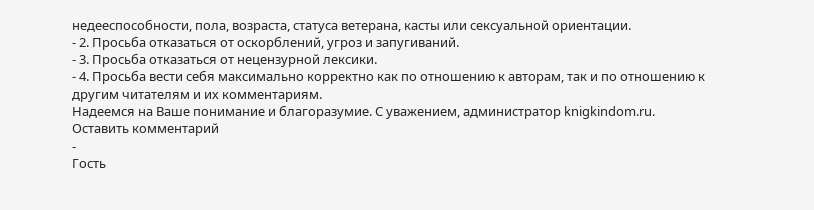недееспособности, пола, возраста, статуса ветерана, касты или сексуальной ориентации.
- 2. Просьба отказаться от оскорблений, угроз и запугиваний.
- 3. Просьба отказаться от нецензурной лексики.
- 4. Просьба вести себя максимально корректно как по отношению к авторам, так и по отношению к другим читателям и их комментариям.
Надеемся на Ваше понимание и благоразумие. С уважением, администратор knigkindom.ru.
Оставить комментарий
-
Гость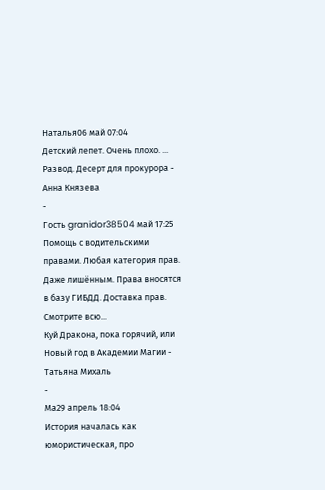Наталья06 май 07:04
Детский лепет. Очень плохо. ...
Развод. Десерт для прокурора - Анна Князева
-
Гость granidor38504 май 17:25
Помощь с водительскими правами. Любая категория прав. Даже лишённым. Права вносятся в базу ГИБДД. Доставка прав. Смотрите всю...
Куй Дракона, пока горячий, или Новый год в Академии Магии - Татьяна Михаль
-
Ма29 апрель 18:04
История началась как юмористическая, про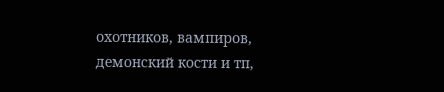охотников, вампиров, демонский кости и тп,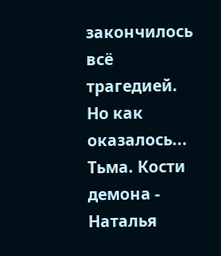закончилось всё трагедией. Но как оказалось...
Тьма. Кости демона - Наталья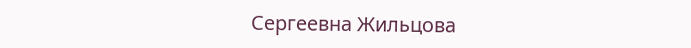Сергеевна Жильцова